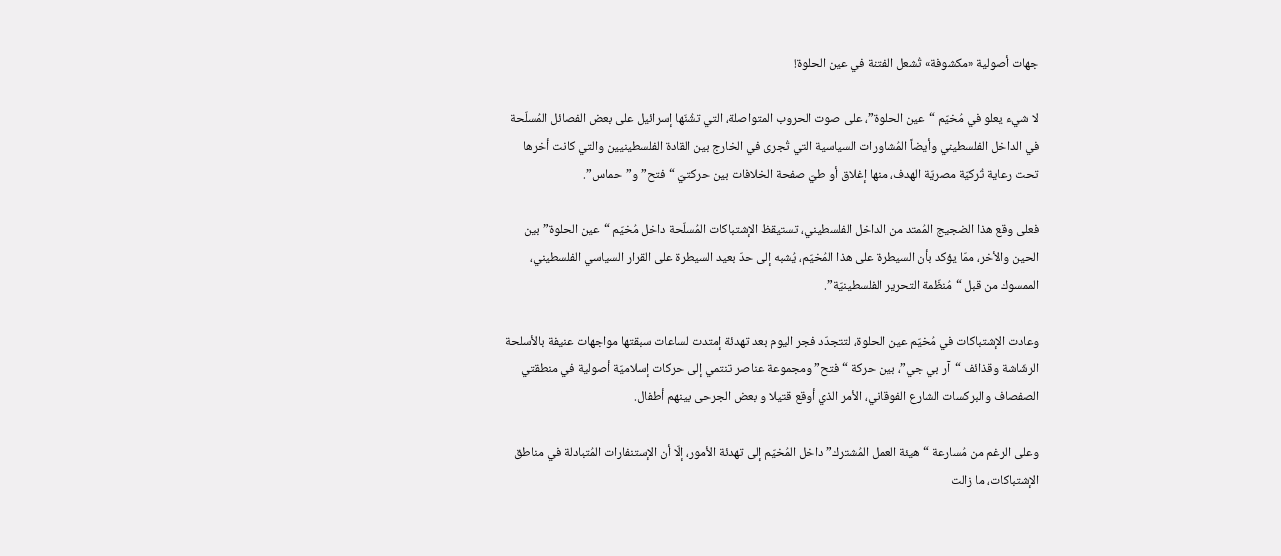جهات أصولية «مكشوفة» تُشعل الفتنة في عين الحلوة!

لا شيء يعلو في مُخيّم “عين الحلوة”، على صوت الحروب المتواصلة، التي تشُنّها إسرائيل على بعض الفصائل المُسلّحة في الداخل الفلسطيني وأيضاً المُشاورات السياسية التي تُجرى في الخارج بين القادة الفلسطينيين والتي كانت أخرها تحت رعاية تُركيّة مصريّة الهدف، منها إغلاق أو طيّ صفحة الخلافات بين حركتيّ “فتح” و”حماس”.

فعلى وقع هذا الضجيج المُمتد من الداخل الفلسطيني، تستيقظ الإشتباكات المُسلّحة داخل مُخيّم “عين الحلوة” بين الحين والأخر، ممّا يؤكد بأن السيطرة على هذا المُخيّم، يُشبه إلى حدّ بعيد السيطرة على القرار السياسي الفلسطيني، الممسوك من قبل “مُنظّمة التحرير الفلسطينيّة”.

وعادت الإشتباكات في مُخيّم عين الحلوة، لتتجدّد فجر اليوم بعد تهدئة إمتدت لساعات سبقتها مواجهات عنيفة بالأسلحة الرشّاشة وقذائف “آر بي جي”، بين حركة “فتح” ومجموعة عناصر تنتمي إلى حركات إسلاميّة أصولية في منطقتي الصفصاف والبركسات الشارع الفوقاني، الأمر الذي أوقع قتيلا و بعض الجرحى بينهم أطفال.

وعلى الرغم من مُسارعة “هيئة العمل المُشترك” داخل المُخيّم إلى تهدئة الأمور، إلّا أن الإستنفارات المُتبادلة في مناطق الإشتباكات، ما زالت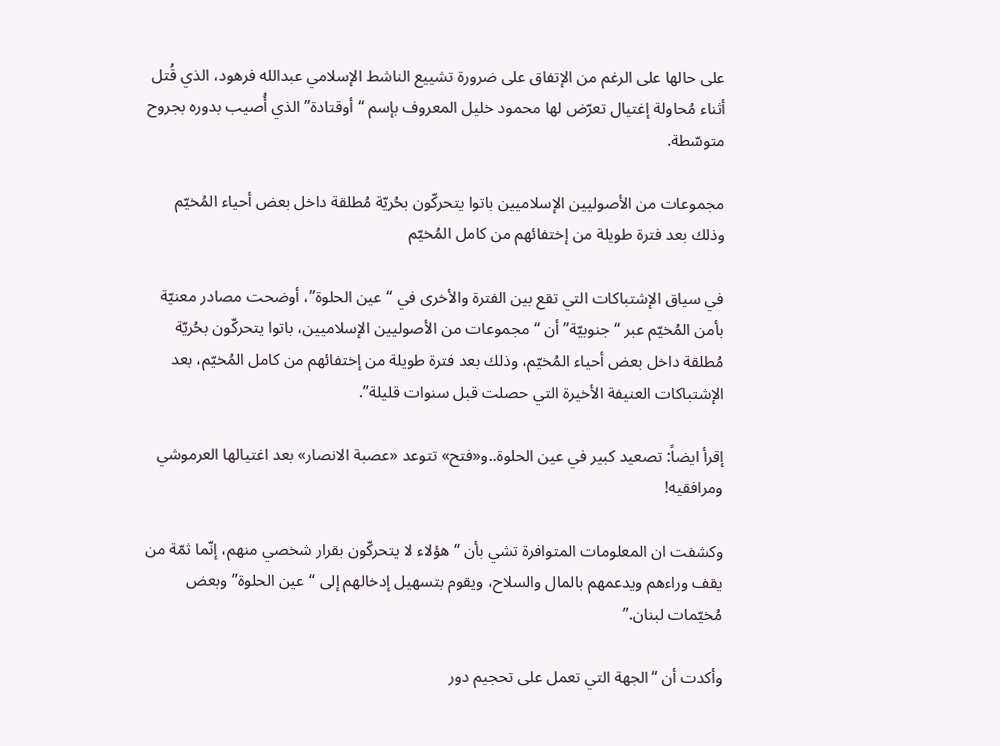على حالها على الرغم من الإتفاق على ضرورة تشييع الناشط الإسلامي عبدالله فرهود، الذي قُتل أثناء مُحاولة إغتيال تعرّض لها محمود خليل المعروف بإسم “أوقتادة” الذي أُصيب بدوره بجروح متوسّطة.

مجموعات من الأصوليين الإسلاميين باتوا يتحركّون بحُريّة مُطلقة داخل بعض أحياء المُخيّم وذلك بعد فترة طويلة من إختفائهم من كامل المُخيّم

في سياق الإشتباكات التي تقع بين الفترة والأخرى في “عين الحلوة”، أوضحت مصادر معنيّة بأمن المُخيّم عبر “جنوبيّة” أن “مجموعات من الأصوليين الإسلاميين، باتوا يتحركّون بحُريّة مُطلقة داخل بعض أحياء المُخيّم، وذلك بعد فترة طويلة من إختفائهم من كامل المُخيّم، بعد الإشتباكات العنيفة الأخيرة التي حصلت قبل سنوات قليلة”.

إقرأ ايضاً: تصعيد كبير في عين الحلوة..و«فتح» تتوعد «عصبة الانصار» بعد اغتيالها العرموشي ومرافقيه!

وكشفت ان المعلومات المتوافرة تشي بأن “هؤلاء لا يتحركّون بقرار شخصي منهم، إنّما ثمّة من يقف وراءهم ويدعمهم بالمال والسلاح، ويقوم بتسهيل إدخالهم إلى “عين الحلوة” وبعض مُخيّمات لبنان.”

وأكدت أن “الجهة التي تعمل على تحجيم دور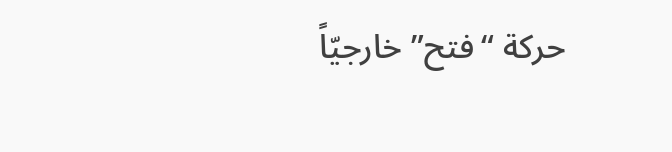حركة “فتح” خارجيّاً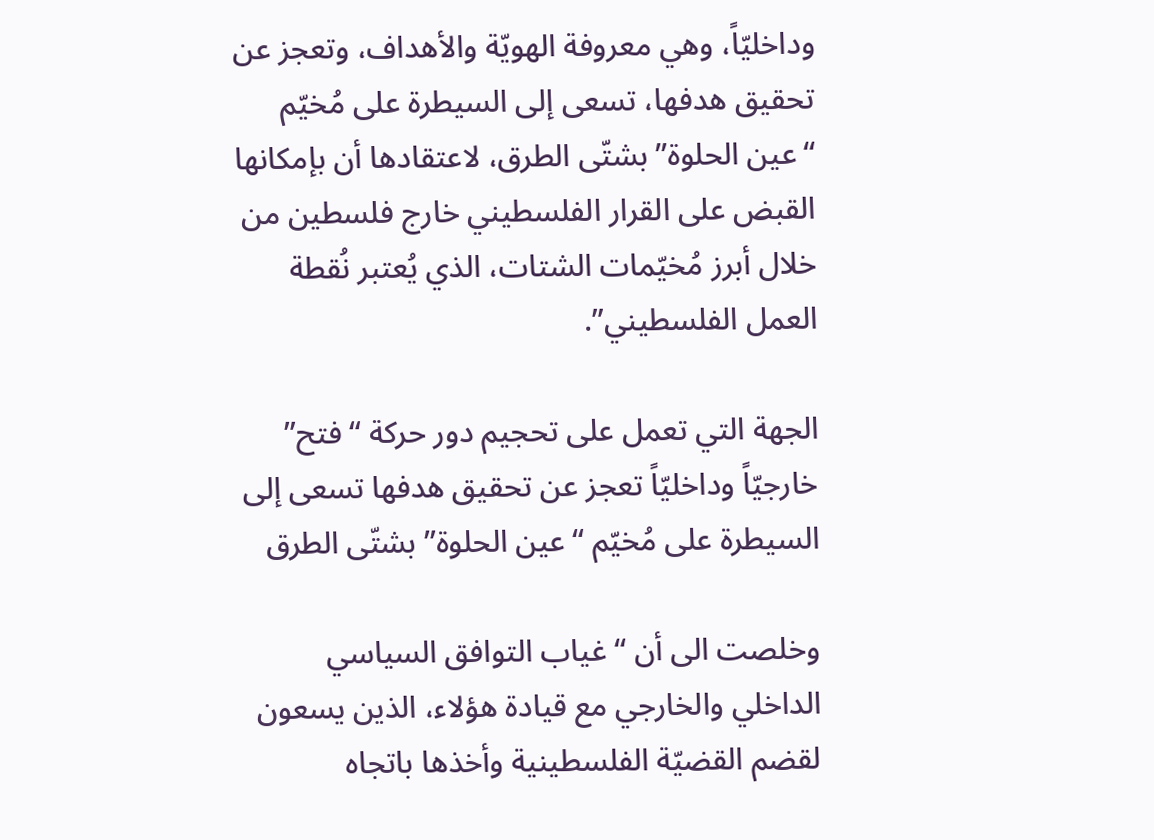وداخليّاً، وهي معروفة الهويّة والأهداف، وتعجز عن تحقيق هدفها، تسعى إلى السيطرة على مُخيّم “عين الحلوة” بشتّى الطرق، لاعتقادها أن بإمكانها القبض على القرار الفلسطيني خارج فلسطين من خلال أبرز مُخيّمات الشتات، الذي يُعتبر نُقطة العمل الفلسطيني”.

الجهة التي تعمل على تحجيم دور حركة “فتح” خارجيّاً وداخليّاً تعجز عن تحقيق هدفها تسعى إلى السيطرة على مُخيّم “عين الحلوة” بشتّى الطرق

وخلصت الى أن “غياب التوافق السياسي الداخلي والخارجي مع قيادة هؤلاء، الذين يسعون لقضم القضيّة الفلسطينية وأخذها باتجاه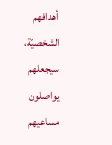أهدافهم الشخصيّة، سيجعلهم يواصلون مساعيهم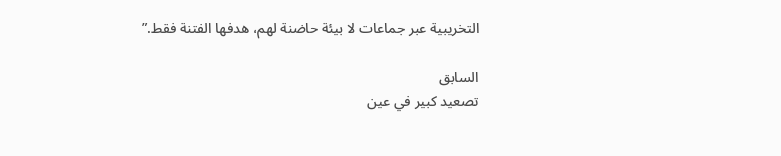التخريبية عبر جماعات لا بيئة حاضنة لهم، هدفها الفتنة فقط.”

السابق
تصعيد كبير في عين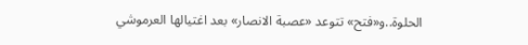الحلوة..و«فتح» تتوعد «عصبة الانصار» بعد اغتيالها العرموشي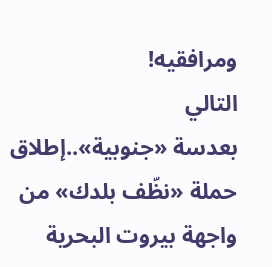ومرافقيه!
التالي
بعدسة «جنوبية»..إطلاق حملة «نظّف بلدك» من واجهة بيروت البحرية